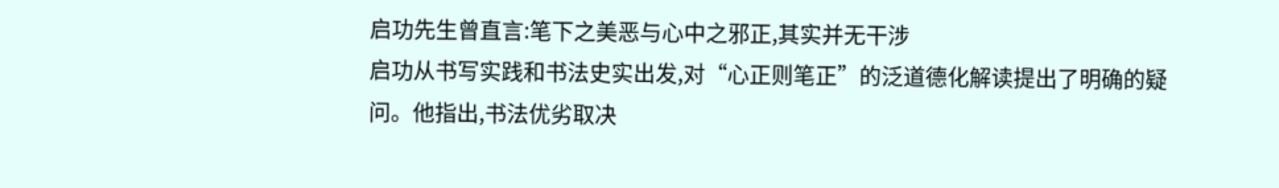启功先生曾直言:笔下之美恶与心中之邪正,其实并无干涉
启功从书写实践和书法史实出发,对“心正则笔正”的泛道德化解读提出了明确的疑问。他指出,书法优劣取决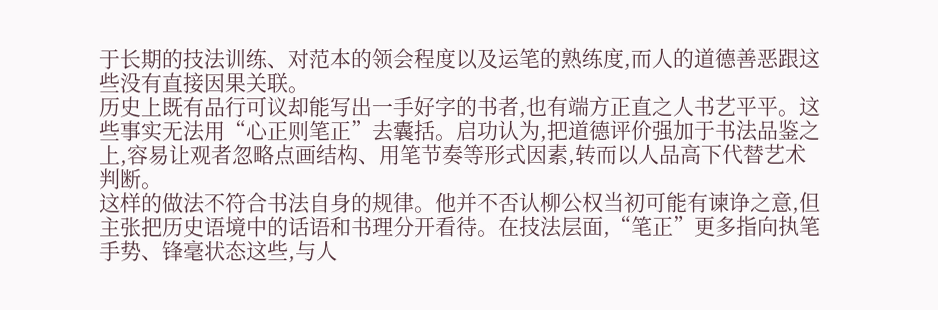于长期的技法训练、对范本的领会程度以及运笔的熟练度,而人的道德善恶跟这些没有直接因果关联。
历史上既有品行可议却能写出一手好字的书者,也有端方正直之人书艺平平。这些事实无法用“心正则笔正”去囊括。启功认为,把道德评价强加于书法品鉴之上,容易让观者忽略点画结构、用笔节奏等形式因素,转而以人品高下代替艺术判断。
这样的做法不符合书法自身的规律。他并不否认柳公权当初可能有谏诤之意,但主张把历史语境中的话语和书理分开看待。在技法层面,“笔正”更多指向执笔手势、锋毫状态这些,与人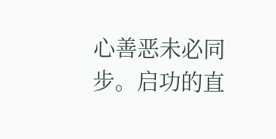心善恶未必同步。启功的直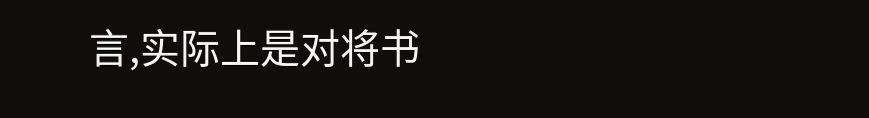言,实际上是对将书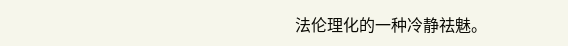法伦理化的一种冷静祛魅。